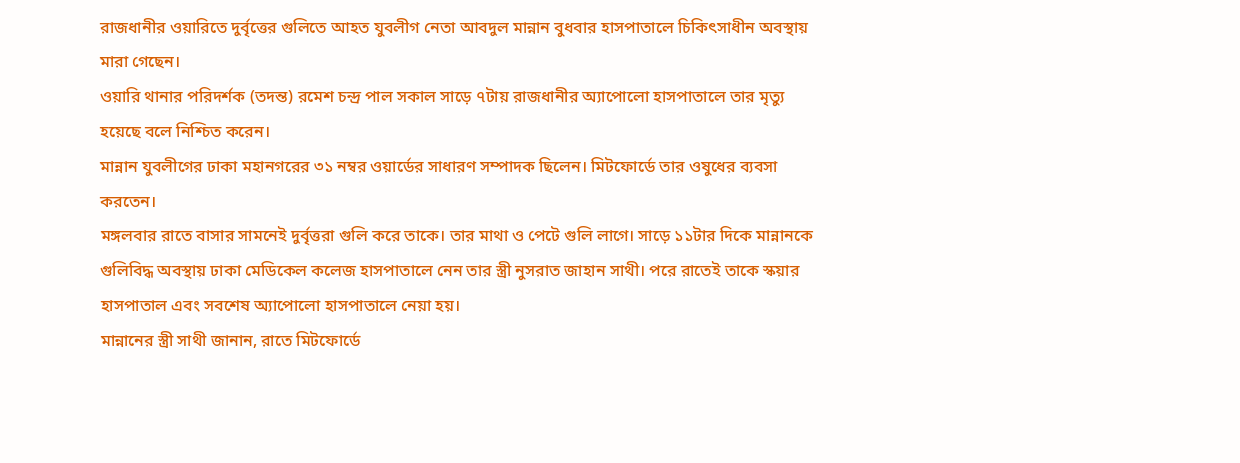রাজধানীর ওয়ারিতে দুর্বৃত্তের গুলিতে আহত যুবলীগ নেতা আবদুল মান্নান বুধবার হাসপাতালে চিকিৎসাধীন অবস্থায় মারা গেছেন।
ওয়ারি থানার পরিদর্শক (তদন্ত) রমেশ চন্দ্র পাল সকাল সাড়ে ৭টায় রাজধানীর অ্যাপোলো হাসপাতালে তার মৃত্যু হয়েছে বলে নিশ্চিত করেন।
মান্নান যুবলীগের ঢাকা মহানগরের ৩১ নম্বর ওয়ার্ডের সাধারণ সম্পাদক ছিলেন। মিটফোর্ডে তার ওষুধের ব্যবসা করতেন।
মঙ্গলবার রাতে বাসার সামনেই দুর্বৃত্তরা গুলি করে তাকে। তার মাথা ও পেটে গুলি লাগে। সাড়ে ১১টার দিকে মান্নানকে গুলিবিদ্ধ অবস্থায় ঢাকা মেডিকেল কলেজ হাসপাতালে নেন তার স্ত্রী নুসরাত জাহান সাথী। পরে রাতেই তাকে স্কয়ার হাসপাতাল এবং সবশেষ অ্যাপোলো হাসপাতালে নেয়া হয়।
মান্নানের স্ত্রী সাথী জানান, রাতে মিটফোর্ডে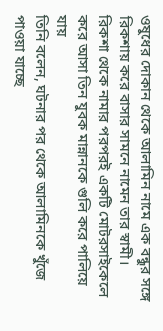ওষুধের দোকান থেকে আলামিন নামে এক বন্ধুর সঙ্গে রিকশায় করে বাসার সামনে নামেন তার স্বামী। রিকশা থেকে নামার পরপরই একটি মোটরসাইকেলে করে আসা তিন যুবক মান্নানকে গুলি করে পালিয়ে যায়
তিনি বলেন, ঘটনার পর থেকে আলামিনকে খুঁজে পাওয়া যাচ্ছে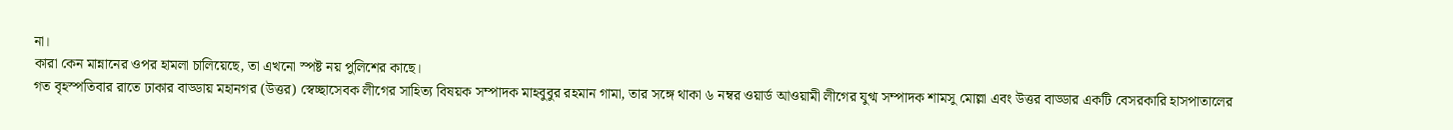না।
কারা কেন মান্নানের ওপর হামলা চালিয়েছে, তা এখনো স্পষ্ট নয় পুলিশের কাছে।
গত বৃহস্পতিবার রাতে ঢাকার বাড্ডায় মহানগর (উত্তর) স্বেচ্ছাসেবক লীগের সাহিত্য বিষয়ক সম্পাদক মাহবুবুর রহমান গামা, তার সঙ্গে থাকা ৬ নম্বর ওয়ার্ড আওয়ামী লীগের যুগ্ম সম্পাদক শামসু মোল্লা এবং উত্তর বাড্ডার একটি বেসরকারি হাসপাতালের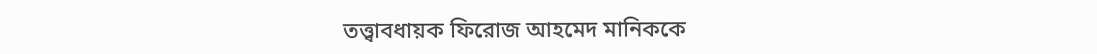তত্ত্বাবধায়ক ফিরোজ আহমেদ মানিককে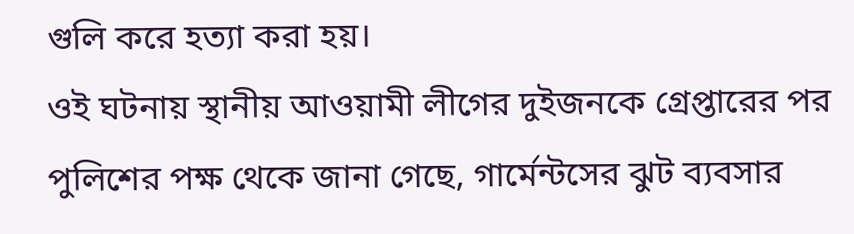গুলি করে হত্যা করা হয়।
ওই ঘটনায় স্থানীয় আওয়ামী লীগের দুইজনকে গ্রেপ্তারের পর পুলিশের পক্ষ থেকে জানা গেছে, গার্মেন্টসের ঝুট ব্যবসার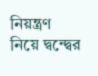নিয়ন্ত্রণ নিয়ে দ্বন্দ্বের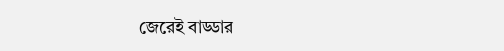জেরেই বাড্ডার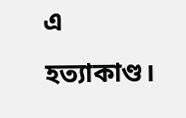এ হত্যাকাণ্ড।